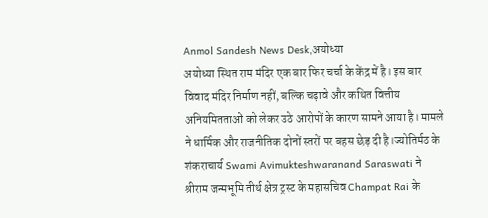Anmol Sandesh News Desk,अयोध्या
अयोध्या स्थित राम मंदिर एक बार फिर चर्चा के केंद्र में है। इस बार विवाद मंदिर निर्माण नहीं, बल्कि चढ़ावे और कथित वित्तीय अनियमितताओं को लेकर उठे आरोपों के कारण सामने आया है। मामले ने धार्मिक और राजनीतिक दोनों स्तरों पर बहस छेड़ दी है।ज्योतिर्मठ के शंकराचार्य Swami Avimukteshwaranand Saraswati ने श्रीराम जन्मभूमि तीर्थ क्षेत्र ट्रस्ट के महासचिव Champat Rai के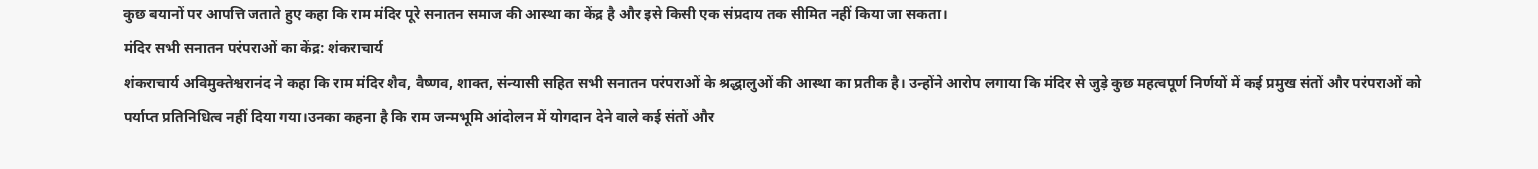कुछ बयानों पर आपत्ति जताते हुए कहा कि राम मंदिर पूरे सनातन समाज की आस्था का केंद्र है और इसे किसी एक संप्रदाय तक सीमित नहीं किया जा सकता।
मंदिर सभी सनातन परंपराओं का केंद्र: शंकराचार्य
शंकराचार्य अविमुक्तेश्वरानंद ने कहा कि राम मंदिर शैव, वैष्णव, शाक्त, संन्यासी सहित सभी सनातन परंपराओं के श्रद्धालुओं की आस्था का प्रतीक है। उन्होंने आरोप लगाया कि मंदिर से जुड़े कुछ महत्वपूर्ण निर्णयों में कई प्रमुख संतों और परंपराओं को पर्याप्त प्रतिनिधित्व नहीं दिया गया।उनका कहना है कि राम जन्मभूमि आंदोलन में योगदान देने वाले कई संतों और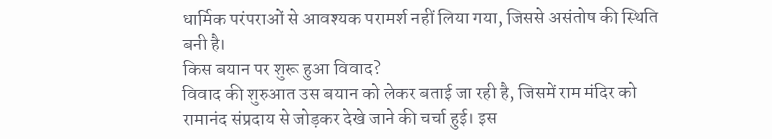धार्मिक परंपराओं से आवश्यक परामर्श नहीं लिया गया, जिससे असंतोष की स्थिति बनी है।
किस बयान पर शुरू हुआ विवाद?
विवाद की शुरुआत उस बयान को लेकर बताई जा रही है, जिसमें राम मंदिर को रामानंद संप्रदाय से जोड़कर देखे जाने की चर्चा हुई। इस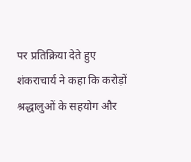पर प्रतिक्रिया देते हुए शंकराचार्य ने कहा कि करोड़ों श्रद्धालुओं के सहयोग और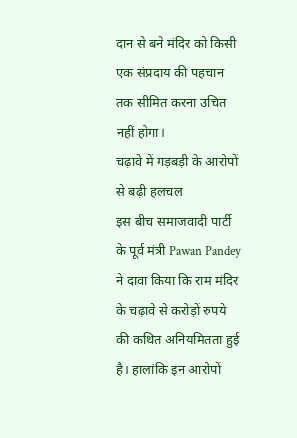दान से बने मंदिर को किसी एक संप्रदाय की पहचान तक सीमित करना उचित नहीं होगा।
चढ़ावे में गड़बड़ी के आरोपों से बढ़ी हलचल
इस बीच समाजवादी पार्टी के पूर्व मंत्री Pawan Pandey ने दावा किया कि राम मंदिर के चढ़ावे से करोड़ों रुपये की कथित अनियमितता हुई है। हालांकि इन आरोपों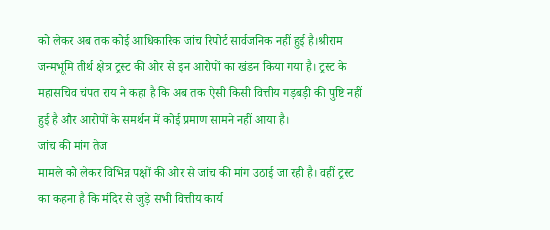को लेकर अब तक कोई आधिकारिक जांच रिपोर्ट सार्वजनिक नहीं हुई है।श्रीराम जन्मभूमि तीर्थ क्षेत्र ट्रस्ट की ओर से इन आरोपों का खंडन किया गया है। ट्रस्ट के महासचिव चंपत राय ने कहा है कि अब तक ऐसी किसी वित्तीय गड़बड़ी की पुष्टि नहीं हुई है और आरोपों के समर्थन में कोई प्रमाण सामने नहीं आया है।
जांच की मांग तेज
मामले को लेकर विभिन्न पक्षों की ओर से जांच की मांग उठाई जा रही है। वहीं ट्रस्ट का कहना है कि मंदिर से जुड़े सभी वित्तीय कार्य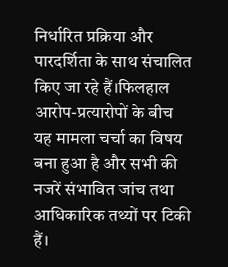निर्धारित प्रक्रिया और पारदर्शिता के साथ संचालित किए जा रहे हैं।फिलहाल आरोप-प्रत्यारोपों के बीच यह मामला चर्चा का विषय बना हुआ है और सभी की नजरें संभावित जांच तथा आधिकारिक तथ्यों पर टिकी हैं।